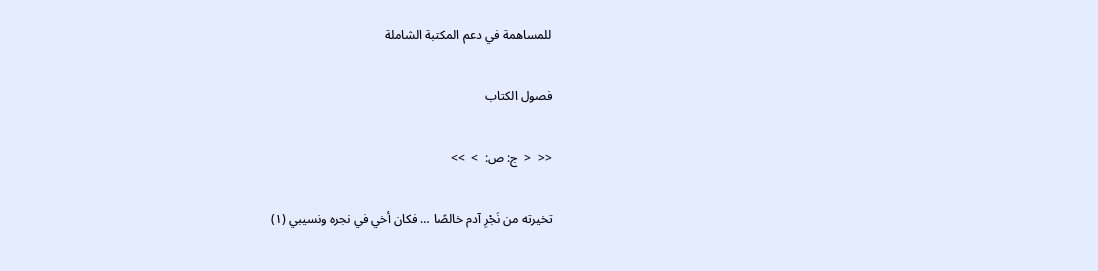للمساهمة في دعم المكتبة الشاملة

فصول الكتاب

<<  <  ج: ص:  >  >>

تخيرته من نَجْرِ آدم خالصًا … فكان أخي في نجره ونسيبي (١)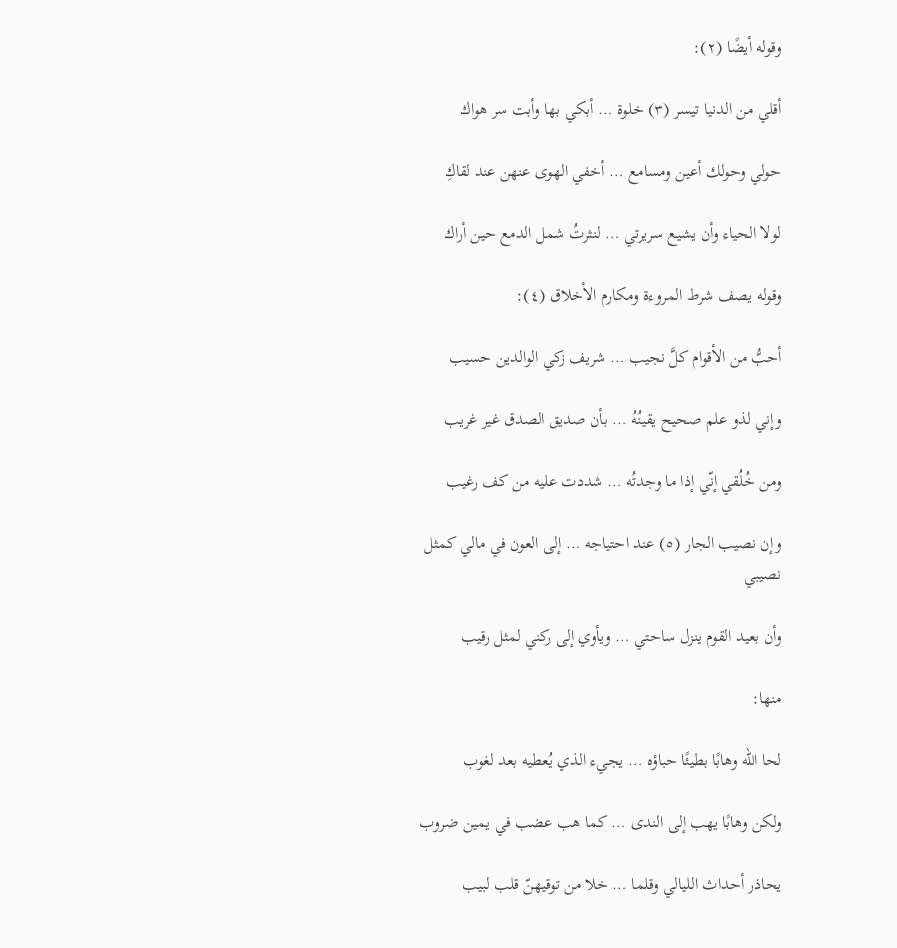وقوله أيضًا (٢):

أقلي من الدنيا تيسر (٣) خلوة … أبكي بها وأبت سر هواك

حولي وحولك أعين ومسامع … أخفي الهوى عنهن عند لقاكِ

لولا الحياء وأن يشيع سريرتي … لنثرتُ شمل الدمع حين أراك

وقوله يصف شرط المروءة ومكارم الأخلاق (٤):

أحبُّ من الأقوام كلَّ نجيب … شريف زكي الوالدين حسيب

وإني لذو علم صحيح يقينُهُ … بأن صديق الصدق غير غريب

ومن خُلُقي إنّي إذا ما وجدتُه … شددت عليه من كف رغيب

وإن نصيب الجار (٥) عند احتياجه … إلى العون في مالي كمثل نصيبي

وأن بعيد القوم ينزل ساحتي … ويأوي إلى ركني لمثل رقيب

منها:

لحا الله وهابًا بطيئًا حباؤه … يجيء الذي يُعطيه بعد لغوب

ولكن وهابًا يهب إلى الندى … كما هب عضب في يمين ضروب

يحاذر أحداث الليالي وقلما … خلا من توقيهنّ قلب لبيب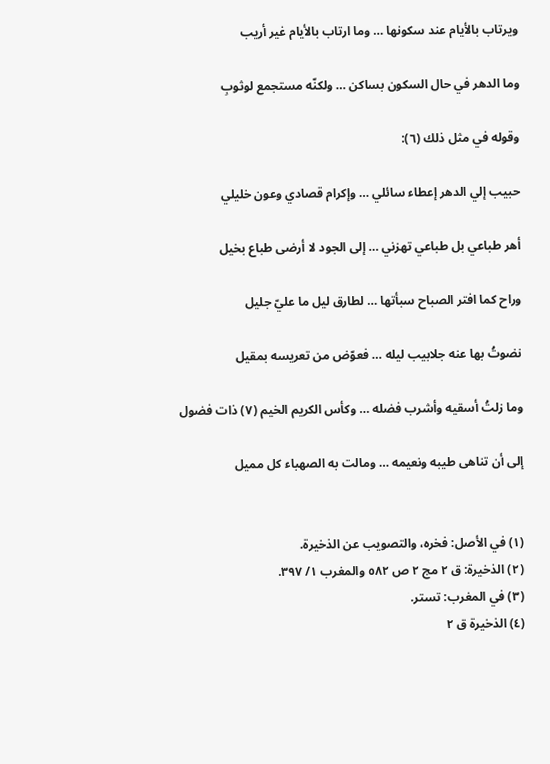ويرتاب بالأيام عند سكونها … وما ارتاب بالأيام غير أريب

وما الدهر في حال السكون بساكن … ولكنّه مستجمع لوثوبِ

وقوله في مثل ذلك (٦):

حبيب إلي الدهر إعطاء سائلي … وإكرام قصادي وعون خليلي

أهر طباعي بل طباعي تهزني … إلى الجود لا أرضى طباع بخيل

وراح كما افتر الصباح سبأتها … لطارق ليل ما عليّ جليل

نضوتُ بها عنه جلابيب ليله … فعوّض من تعريسه بمقيل

وما زلتُ أسقيه وأشرب فضله … وكأس الكريم الخيم (٧) ذات فضول

إلى أن تناهى طيبه ونعيمه … ومالت به الصهباء كل مميل


(١) في الأصل: فخره، والتصويب عن الذخيرة.
(٢) الذخيرة: ق ٢ مج ٢ ص ٥٨٢ والمغرب ١/ ٣٩٧.
(٣) في المغرب: تستر.
(٤) الذخيرة ق ٢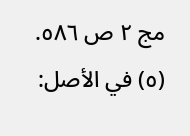مج ٢ ص ٥٨٦.
(٥) في الأصل: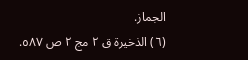الجماز.
(٦) الذخيرة ق ٢ مج ٢ ص ٥٨٧.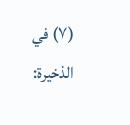(٧) في الذخيرة: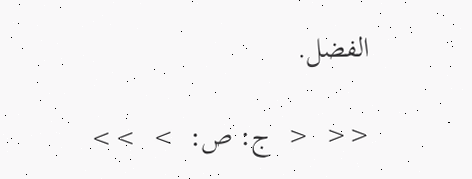الفضل.

<<  <  ج: ص:  >  >>